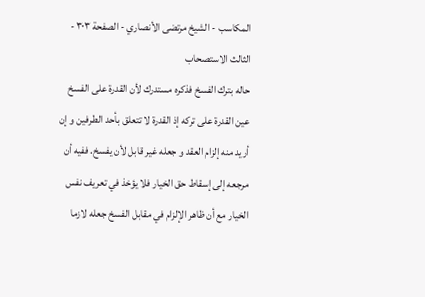المكاسب - الشيخ مرتضى الأنصاري - الصفحة ٣٠٣ - الثالث الاستصحاب
حاله بترك الفسخ فذكره مستدرك لأن القدرة على الفسخ عين القدرة على تركه إذ القدرة لا تتعلق بأحد الطرفين و إن أريد منه إلزام العقد و جعله غير قابل لأن يفسخ. ففيه أن مرجعه إلى إسقاط حق الخيار فلا يؤخذ في تعريف نفس الخيار مع أن ظاهر الإلزام في مقابل الفسخ جعله لازما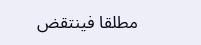مطلقا فينتقض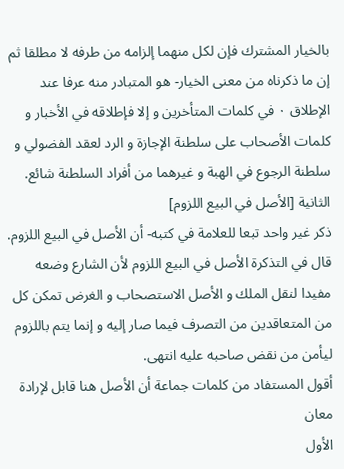بالخيار المشترك فإن لكل منهما إلزامه من طرفه لا مطلقا ثم إن ما ذكرناه من معنى الخيار- هو المتبادر منه عرفا عند الإطلاق ٠ في كلمات المتأخرين و إلا فإطلاقه في الأخبار و كلمات الأصحاب على سلطنة الإجازة و الرد لعقد الفضولي و سلطنة الرجوع في الهبة و غيرهما من أفراد السلطنة شائع.
الثانية [الأصل في البيع اللزوم]
ذكر غير واحد تبعا للعلامة في كتبه- أن الأصل في البيع اللزوم. قال في التذكرة الأصل في البيع اللزوم لأن الشارع وضعه مفيدا لنقل الملك و الأصل الاستصحاب و الغرض تمكن كل من المتعاقدين من التصرف فيما صار إليه و إنما يتم باللزوم ليأمن من نقض صاحبه عليه انتهى.
أقول المستفاد من كلمات جماعة أن الأصل هنا قابل لإرادة معان
الأول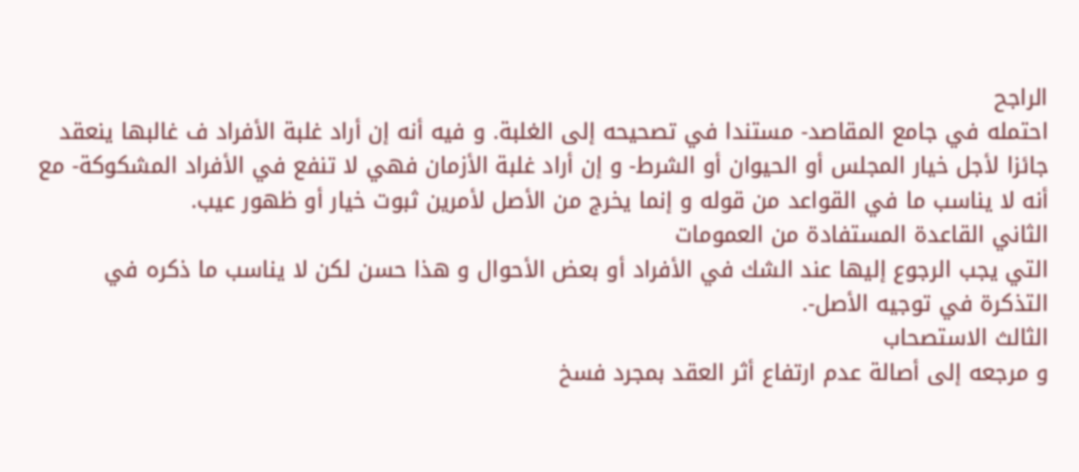الراجح
احتمله في جامع المقاصد- مستندا في تصحيحه إلى الغلبة. و فيه أنه إن أراد غلبة الأفراد ف غالبها ينعقد جائزا لأجل خيار المجلس أو الحيوان أو الشرط- و إن أراد غلبة الأزمان فهي لا تنفع في الأفراد المشكوكة- مع أنه لا يناسب ما في القواعد من قوله و إنما يخرج من الأصل لأمرين ثبوت خيار أو ظهور عيب.
الثاني القاعدة المستفادة من العمومات
التي يجب الرجوع إليها عند الشك في الأفراد أو بعض الأحوال و هذا حسن لكن لا يناسب ما ذكره في التذكرة في توجيه الأصل-.
الثالث الاستصحاب
و مرجعه إلى أصالة عدم ارتفاع أثر العقد بمجرد فسخ